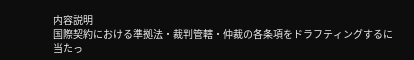内容説明
国際契約における準拠法・裁判管轄・仲裁の各条項をドラフティングするに当たっ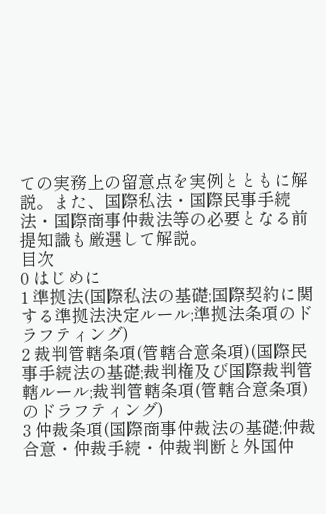ての実務上の留意点を実例とともに解説。また、国際私法・国際民事手続法・国際商事仲裁法等の必要となる前提知識も厳選して解説。
目次
0 はじめに
1 準拠法(国際私法の基礎;国際契約に関する準拠法決定ルール;準拠法条項のドラフティング)
2 裁判管轄条項(管轄合意条項)(国際民事手続法の基礎;裁判権及び国際裁判管轄ルール;裁判管轄条項(管轄合意条項)のドラフティング)
3 仲裁条項(国際商事仲裁法の基礎;仲裁合意・仲裁手続・仲裁判断と外国仲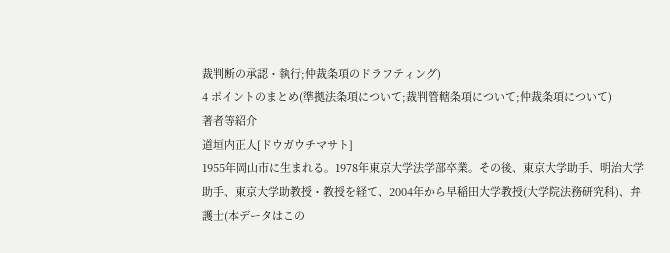裁判断の承認・執行;仲裁条項のドラフティング)
4 ポイントのまとめ(準拠法条項について;裁判管轄条項について;仲裁条項について)
著者等紹介
道垣内正人[ドウガウチマサト]
1955年岡山市に生まれる。1978年東京大学法学部卒業。その後、東京大学助手、明治大学助手、東京大学助教授・教授を経て、2004年から早稲田大学教授(大学院法務研究科)、弁護士(本データはこの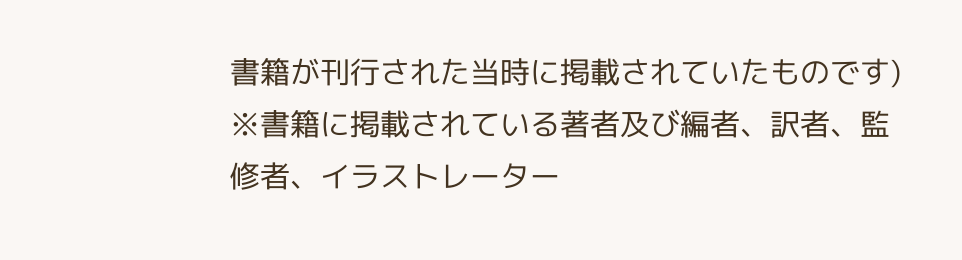書籍が刊行された当時に掲載されていたものです)
※書籍に掲載されている著者及び編者、訳者、監修者、イラストレーター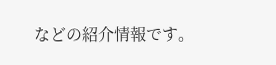などの紹介情報です。